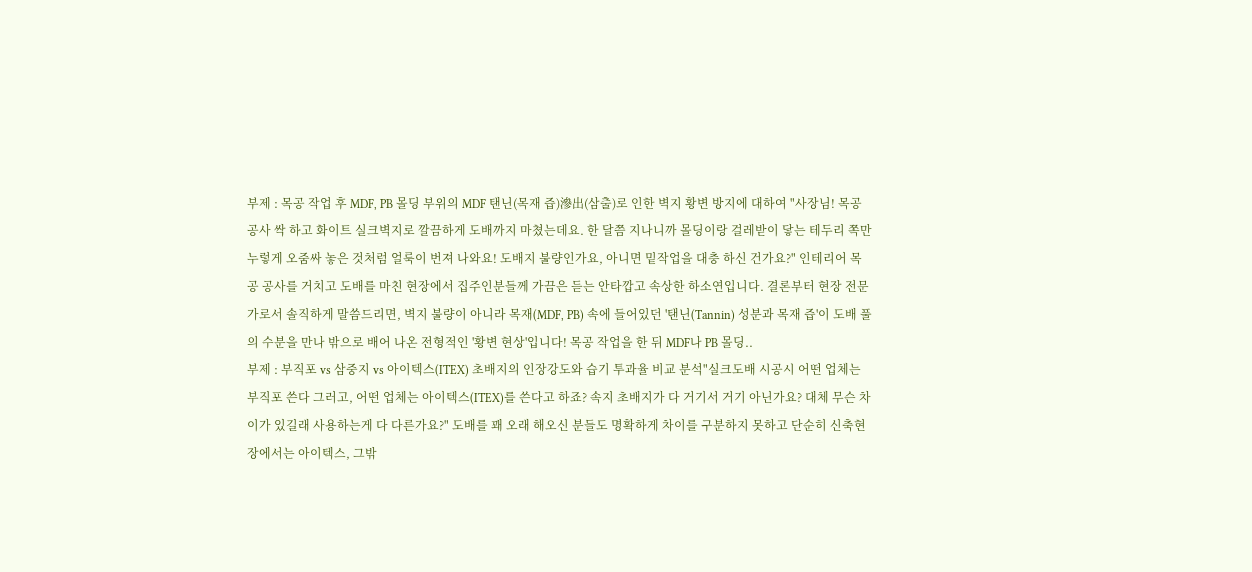부제 : 목공 작업 후 MDF, PB 몰딩 부위의 MDF 탠닌(목재 즙)滲出(삼출)로 인한 벽지 황변 방지에 대하여 "사장님! 목공 공사 싹 하고 화이트 실크벽지로 깔끔하게 도배까지 마쳤는데요. 한 달쯤 지나니까 몰딩이랑 걸레받이 닿는 테두리 쪽만 누렇게 오줌싸 놓은 것처럼 얼룩이 번져 나와요! 도배지 불량인가요, 아니면 밑작업을 대충 하신 건가요?" 인테리어 목공 공사를 거치고 도배를 마친 현장에서 집주인분들께 가끔은 듣는 안타깝고 속상한 하소연입니다. 결론부터 현장 전문가로서 솔직하게 말씀드리면, 벽지 불량이 아니라 목재(MDF, PB) 속에 들어있던 '탠닌(Tannin) 성분과 목재 즙'이 도배 풀의 수분을 만나 밖으로 배어 나온 전형적인 '황변 현상'입니다! 목공 작업을 한 뒤 MDF나 PB 몰딩..
부제 : 부직포 vs 삼중지 vs 아이텍스(ITEX) 초배지의 인장강도와 습기 투과율 비교 분석"실크도배 시공시 어떤 업체는 부직포 쓴다 그러고, 어떤 업체는 아이텍스(ITEX)를 쓴다고 하죠? 속지 초배지가 다 거기서 거기 아닌가요? 대체 무슨 차이가 있길래 사용하는게 다 다른가요?" 도배를 꽤 오래 해오신 분들도 명확하게 차이를 구분하지 못하고 단순히 신축현장에서는 아이텍스, 그밖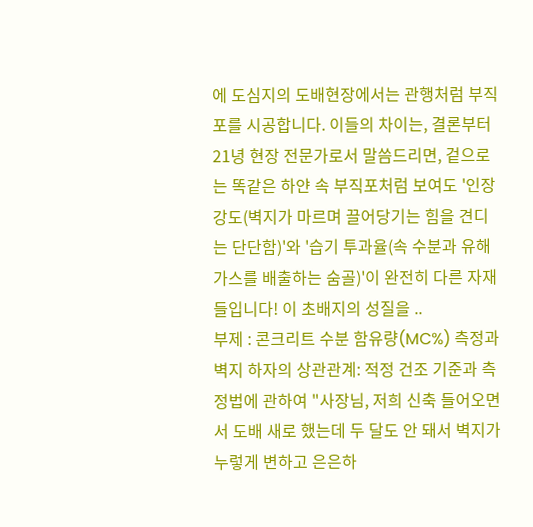에 도심지의 도배현장에서는 관행처럼 부직포를 시공합니다. 이들의 차이는, 결론부터 21녕 현장 전문가로서 말씀드리면, 겉으로는 똑같은 하얀 속 부직포처럼 보여도 '인장강도(벽지가 마르며 끌어당기는 힘을 견디는 단단함)'와 '습기 투과율(속 수분과 유해 가스를 배출하는 숨골)'이 완전히 다른 자재들입니다! 이 초배지의 성질을 ..
부제 : 콘크리트 수분 함유량(MC%) 측정과 벽지 하자의 상관관계: 적정 건조 기준과 측정법에 관하여 "사장님, 저희 신축 들어오면서 도배 새로 했는데 두 달도 안 돼서 벽지가 누렇게 변하고 은은하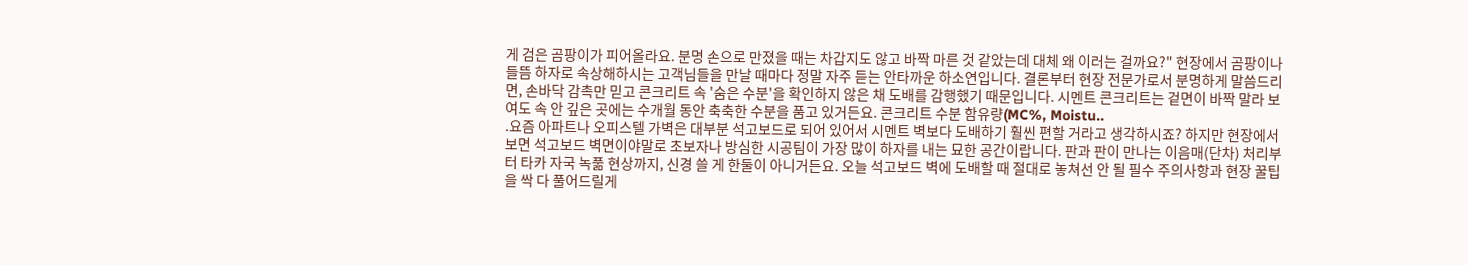게 검은 곰팡이가 피어올라요. 분명 손으로 만졌을 때는 차갑지도 않고 바짝 마른 것 같았는데 대체 왜 이러는 걸까요?" 현장에서 곰팡이나 들뜸 하자로 속상해하시는 고객님들을 만날 때마다 정말 자주 듣는 안타까운 하소연입니다. 결론부터 현장 전문가로서 분명하게 말씀드리면, 손바닥 감촉만 믿고 콘크리트 속 '숨은 수분'을 확인하지 않은 채 도배를 감행했기 때문입니다. 시멘트 콘크리트는 겉면이 바짝 말라 보여도 속 안 깊은 곳에는 수개월 동안 축축한 수분을 품고 있거든요. 콘크리트 수분 함유량(MC%, Moistu..
.요즘 아파트나 오피스텔 가벽은 대부분 석고보드로 되어 있어서 시멘트 벽보다 도배하기 훨씬 편할 거라고 생각하시죠? 하지만 현장에서 보면 석고보드 벽면이야말로 초보자나 방심한 시공팀이 가장 많이 하자를 내는 묘한 공간이랍니다. 판과 판이 만나는 이음매(단차) 처리부터 타카 자국 녹풂 현상까지, 신경 쓸 게 한둘이 아니거든요. 오늘 석고보드 벽에 도배할 때 절대로 놓쳐선 안 될 필수 주의사항과 현장 꿀팁을 싹 다 풀어드릴게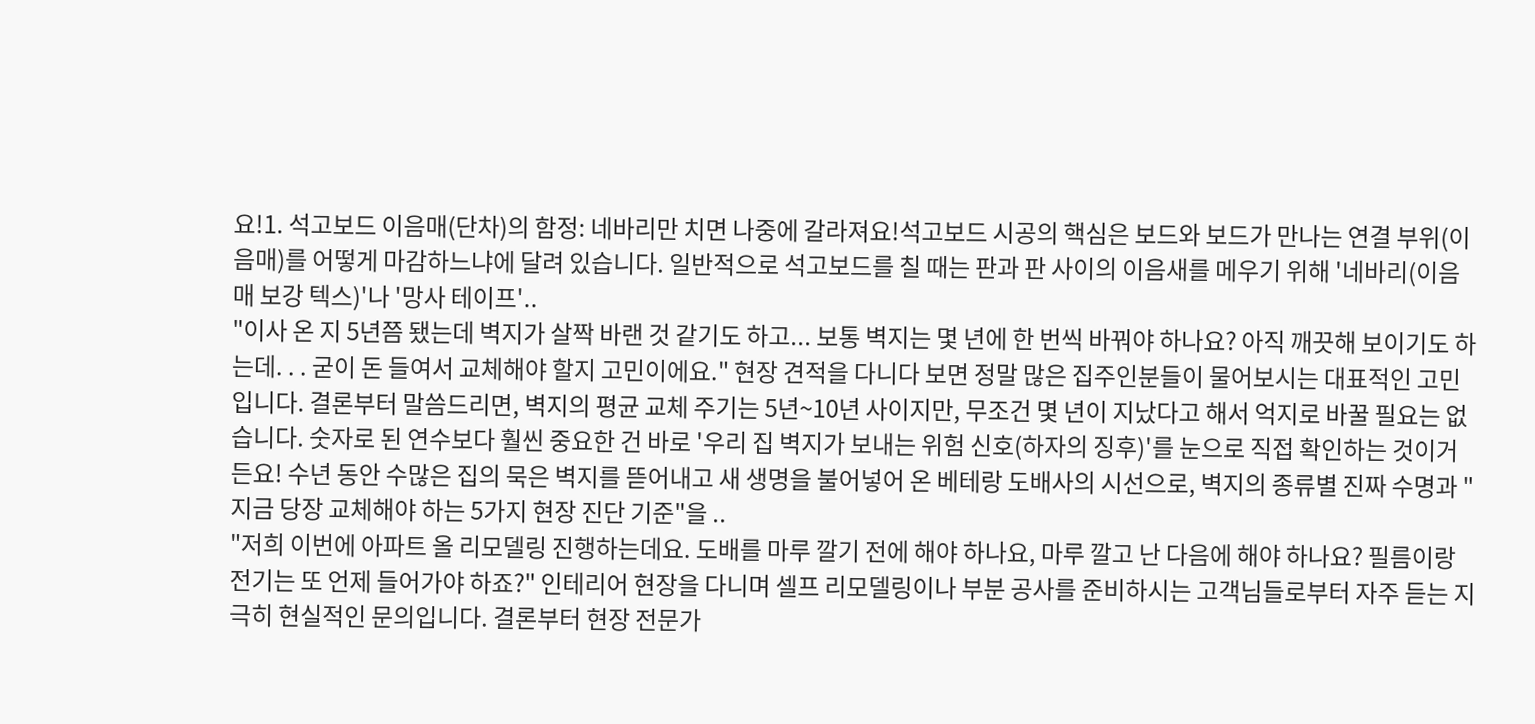요!1. 석고보드 이음매(단차)의 함정: 네바리만 치면 나중에 갈라져요!석고보드 시공의 핵심은 보드와 보드가 만나는 연결 부위(이음매)를 어떻게 마감하느냐에 달려 있습니다. 일반적으로 석고보드를 칠 때는 판과 판 사이의 이음새를 메우기 위해 '네바리(이음매 보강 텍스)'나 '망사 테이프'..
"이사 온 지 5년쯤 됐는데 벽지가 살짝 바랜 것 같기도 하고... 보통 벽지는 몇 년에 한 번씩 바꿔야 하나요? 아직 깨끗해 보이기도 하는데. . . 굳이 돈 들여서 교체해야 할지 고민이에요." 현장 견적을 다니다 보면 정말 많은 집주인분들이 물어보시는 대표적인 고민입니다. 결론부터 말씀드리면, 벽지의 평균 교체 주기는 5년~10년 사이지만, 무조건 몇 년이 지났다고 해서 억지로 바꿀 필요는 없습니다. 숫자로 된 연수보다 훨씬 중요한 건 바로 '우리 집 벽지가 보내는 위험 신호(하자의 징후)'를 눈으로 직접 확인하는 것이거든요! 수년 동안 수많은 집의 묵은 벽지를 뜯어내고 새 생명을 불어넣어 온 베테랑 도배사의 시선으로, 벽지의 종류별 진짜 수명과 "지금 당장 교체해야 하는 5가지 현장 진단 기준"을 ..
"저희 이번에 아파트 올 리모델링 진행하는데요. 도배를 마루 깔기 전에 해야 하나요, 마루 깔고 난 다음에 해야 하나요? 필름이랑 전기는 또 언제 들어가야 하죠?" 인테리어 현장을 다니며 셀프 리모델링이나 부분 공사를 준비하시는 고객님들로부터 자주 듣는 지극히 현실적인 문의입니다. 결론부터 현장 전문가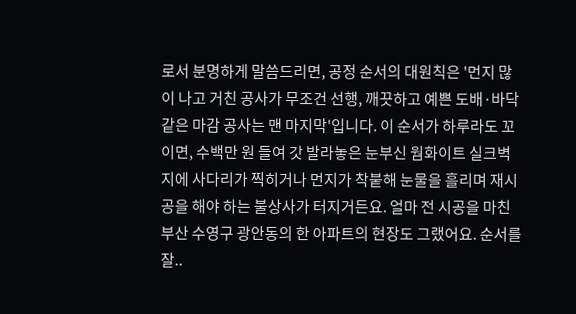로서 분명하게 말씀드리면, 공정 순서의 대원칙은 '먼지 많이 나고 거친 공사가 무조건 선행, 깨끗하고 예쁜 도배·바닥 같은 마감 공사는 맨 마지막'입니다. 이 순서가 하루라도 꼬이면, 수백만 원 들여 갓 발라놓은 눈부신 웜화이트 실크벽지에 사다리가 찍히거나 먼지가 착붙해 눈물을 흘리며 재시공을 해야 하는 불상사가 터지거든요. 얼마 전 시공을 마친 부산 수영구 광안동의 한 아파트의 현장도 그랬어요. 순서를 잘..